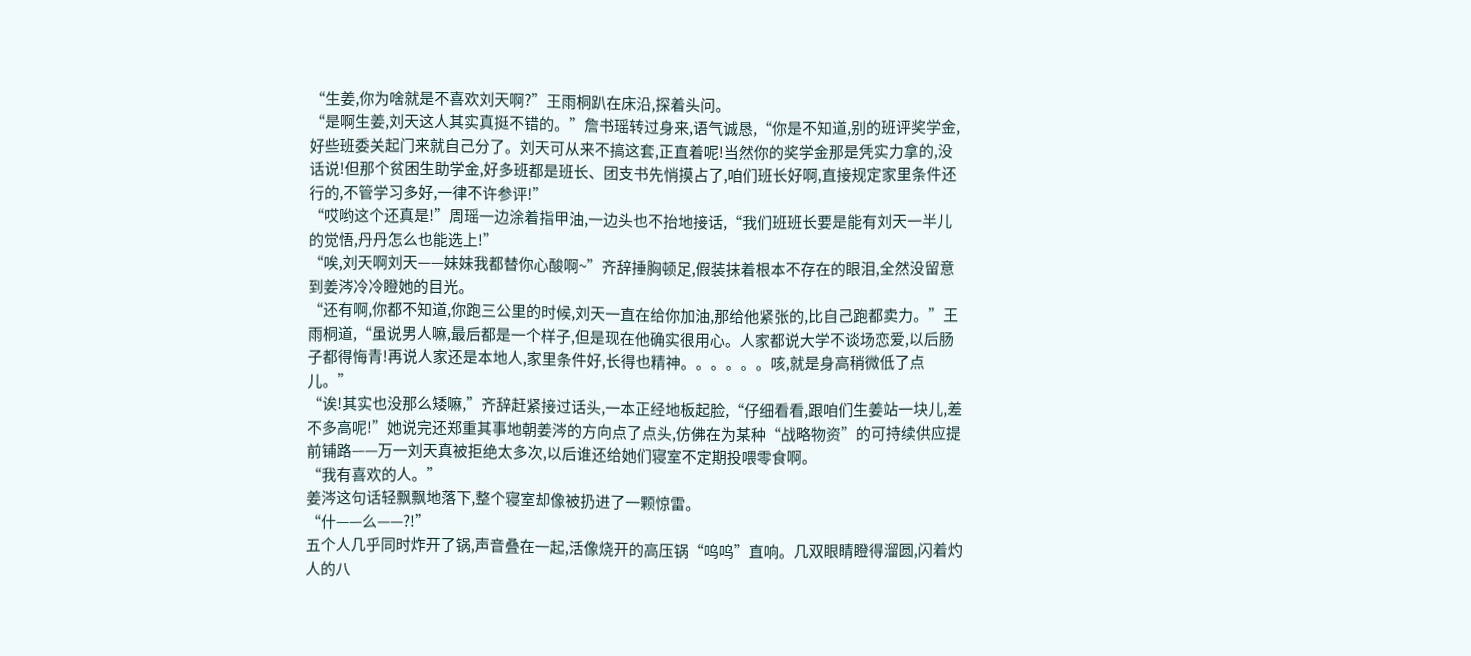“生姜,你为啥就是不喜欢刘天啊?”王雨桐趴在床沿,探着头问。
“是啊生姜,刘天这人其实真挺不错的。”詹书瑶转过身来,语气诚恳,“你是不知道,别的班评奖学金,好些班委关起门来就自己分了。刘天可从来不搞这套,正直着呢!当然你的奖学金那是凭实力拿的,没话说!但那个贫困生助学金,好多班都是班长、团支书先悄摸占了,咱们班长好啊,直接规定家里条件还行的,不管学习多好,一律不许参评!”
“哎哟这个还真是!”周瑶一边涂着指甲油,一边头也不抬地接话,“我们班班长要是能有刘天一半儿的觉悟,丹丹怎么也能选上!”
“唉,刘天啊刘天——妹妹我都替你心酸啊~”齐辞捶胸顿足,假装抹着根本不存在的眼泪,全然没留意到姜涔冷冷瞪她的目光。
“还有啊,你都不知道,你跑三公里的时候,刘天一直在给你加油,那给他紧张的,比自己跑都卖力。”王雨桐道,“虽说男人嘛,最后都是一个样子,但是现在他确实很用心。人家都说大学不谈场恋爱,以后肠子都得悔青!再说人家还是本地人,家里条件好,长得也精神。。。。。。咳,就是身高稍微低了点儿。”
“诶!其实也没那么矮嘛,”齐辞赶紧接过话头,一本正经地板起脸,“仔细看看,跟咱们生姜站一块儿,差不多高呢!”她说完还郑重其事地朝姜涔的方向点了点头,仿佛在为某种“战略物资”的可持续供应提前铺路——万一刘天真被拒绝太多次,以后谁还给她们寝室不定期投喂零食啊。
“我有喜欢的人。”
姜涔这句话轻飘飘地落下,整个寝室却像被扔进了一颗惊雷。
“什——么——?!”
五个人几乎同时炸开了锅,声音叠在一起,活像烧开的高压锅“呜呜”直响。几双眼睛瞪得溜圆,闪着灼人的八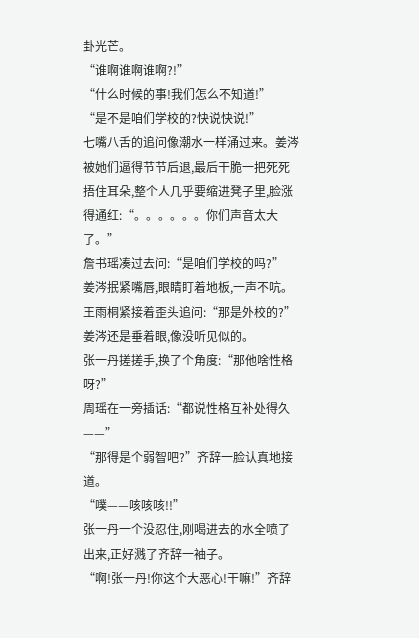卦光芒。
“谁啊谁啊谁啊?!”
“什么时候的事!我们怎么不知道!”
“是不是咱们学校的?快说快说!”
七嘴八舌的追问像潮水一样涌过来。姜涔被她们逼得节节后退,最后干脆一把死死捂住耳朵,整个人几乎要缩进凳子里,脸涨得通红:“。。。。。。你们声音太大了。”
詹书瑶凑过去问:“是咱们学校的吗?”
姜涔抿紧嘴唇,眼睛盯着地板,一声不吭。
王雨桐紧接着歪头追问:“那是外校的?”
姜涔还是垂着眼,像没听见似的。
张一丹搓搓手,换了个角度:“那他啥性格呀?”
周瑶在一旁插话:“都说性格互补处得久——”
“那得是个弱智吧?”齐辞一脸认真地接道。
“噗——咳咳咳!!”
张一丹一个没忍住,刚喝进去的水全喷了出来,正好溅了齐辞一袖子。
“啊!张一丹!你这个大恶心!干嘛!”齐辞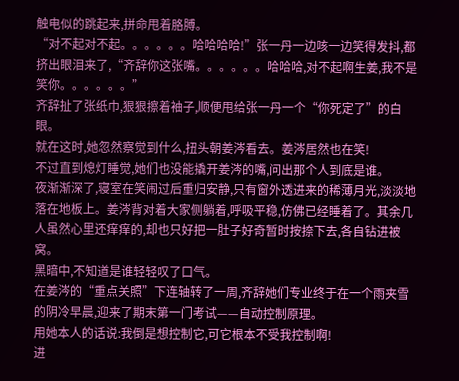触电似的跳起来,拼命甩着胳膊。
“对不起对不起。。。。。。哈哈哈哈!”张一丹一边咳一边笑得发抖,都挤出眼泪来了,“齐辞你这张嘴。。。。。。哈哈哈,对不起啊生姜,我不是笑你。。。。。。”
齐辞扯了张纸巾,狠狠擦着袖子,顺便甩给张一丹一个“你死定了”的白眼。
就在这时,她忽然察觉到什么,扭头朝姜涔看去。姜涔居然也在笑!
不过直到熄灯睡觉,她们也没能撬开姜涔的嘴,问出那个人到底是谁。
夜渐渐深了,寝室在笑闹过后重归安静,只有窗外透进来的稀薄月光,淡淡地落在地板上。姜涔背对着大家侧躺着,呼吸平稳,仿佛已经睡着了。其余几人虽然心里还痒痒的,却也只好把一肚子好奇暂时按捺下去,各自钻进被窝。
黑暗中,不知道是谁轻轻叹了口气。
在姜涔的“重点关照”下连轴转了一周,齐辞她们专业终于在一个雨夹雪的阴冷早晨,迎来了期末第一门考试——自动控制原理。
用她本人的话说:我倒是想控制它,可它根本不受我控制啊!
进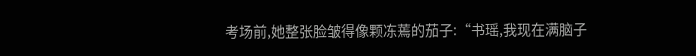考场前,她整张脸皱得像颗冻蔫的茄子:“书瑶,我现在满脑子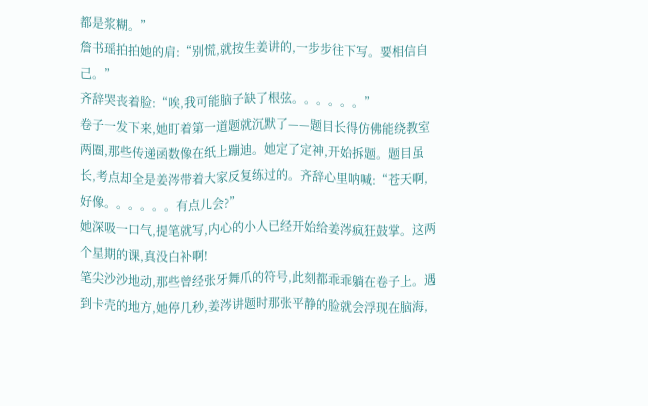都是浆糊。”
詹书瑶拍拍她的肩:“别慌,就按生姜讲的,一步步往下写。要相信自己。”
齐辞哭丧着脸:“唉,我可能脑子缺了根弦。。。。。。”
卷子一发下来,她盯着第一道题就沉默了——题目长得仿佛能绕教室两圈,那些传递函数像在纸上蹦迪。她定了定神,开始拆题。题目虽长,考点却全是姜涔带着大家反复练过的。齐辞心里呐喊:“苍天啊,好像。。。。。。有点儿会?”
她深吸一口气,提笔就写,内心的小人已经开始给姜涔疯狂鼓掌。这两个星期的课,真没白补啊!
笔尖沙沙地动,那些曾经张牙舞爪的符号,此刻都乖乖躺在卷子上。遇到卡壳的地方,她停几秒,姜涔讲题时那张平静的脸就会浮现在脑海,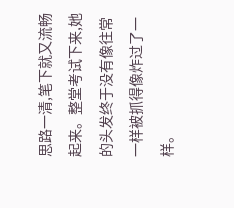思路一清,笔下就又流畅起来。整堂考试下来,她的头发终于没有像往常一样被抓得像炸过了一样。